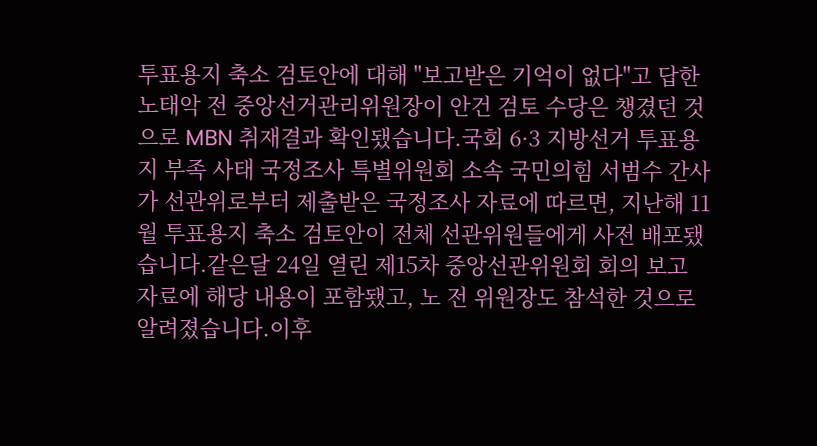투표용지 축소 검토안에 대해 "보고받은 기억이 없다"고 답한 노태악 전 중앙선거관리위원장이 안건 검토 수당은 챙겼던 것으로 MBN 취재결과 확인됐습니다.국회 6·3 지방선거 투표용지 부족 사태 국정조사 특별위원회 소속 국민의힘 서범수 간사가 선관위로부터 제출받은 국정조사 자료에 따르면, 지난해 11월 투표용지 축소 검토안이 전체 선관위원들에게 사전 배포됐습니다.같은달 24일 열린 제15차 중앙선관위원회 회의 보고 자료에 해당 내용이 포함됐고, 노 전 위원장도 참석한 것으로 알려졌습니다.이후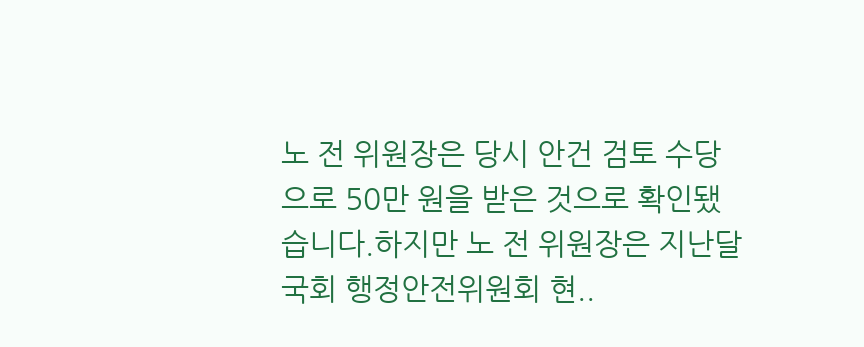노 전 위원장은 당시 안건 검토 수당으로 50만 원을 받은 것으로 확인됐습니다.하지만 노 전 위원장은 지난달 국회 행정안전위원회 현..